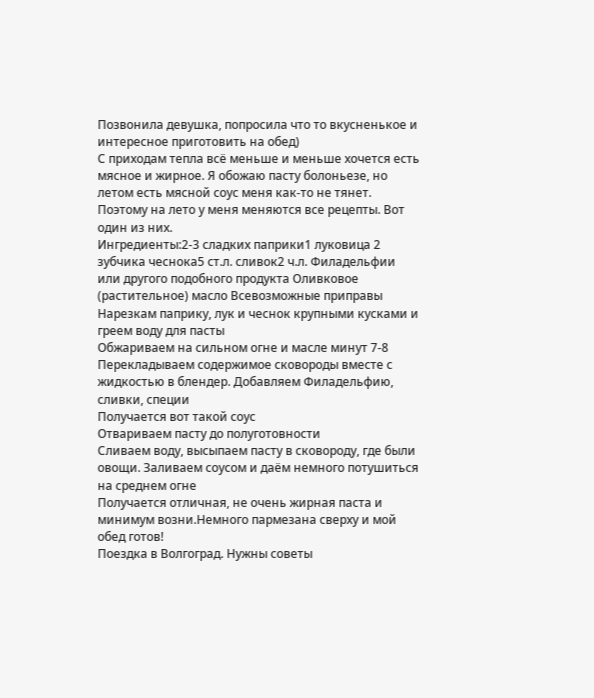Позвонила девушка, попросила что то вкусненькое и интересное приготовить на обед)
С приходам тепла всё меньше и меньше хочется есть мясное и жирное. Я обожаю пасту болоньезе, но летом есть мясной соус меня как-то не тянет. Поэтому на лето у меня меняются все рецепты. Вот один из них.
Ингредиенты:2-3 сладких паприки1 луковица 2 зубчика чеснока5 ст.л. сливок2 ч.л. Филадельфии или другого подобного продукта Оливковое (растительное) масло Всевозможные приправы
Нарезкам паприку, лук и чеснок крупными кусками и греем воду для пасты
Обжариваем на сильном огне и масле минут 7-8
Перекладываем содержимое сковороды вместе с жидкостью в блендер. Добавляем Филадельфию, сливки, специи
Получается вот такой соус
Отвариваем пасту до полуготовности
Сливаем воду, высыпаем пасту в сковороду, где были овощи. Заливаем соусом и даём немного потушиться на среднем огне
Получается отличная, не очень жирная паста и минимум возни.Немного пармезана сверху и мой обед готов!
Поездка в Волгоград. Нужны советы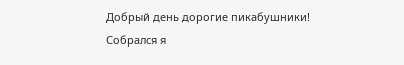Добрый день дорогие пикабушники!
Собрался я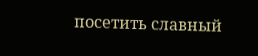посетить славный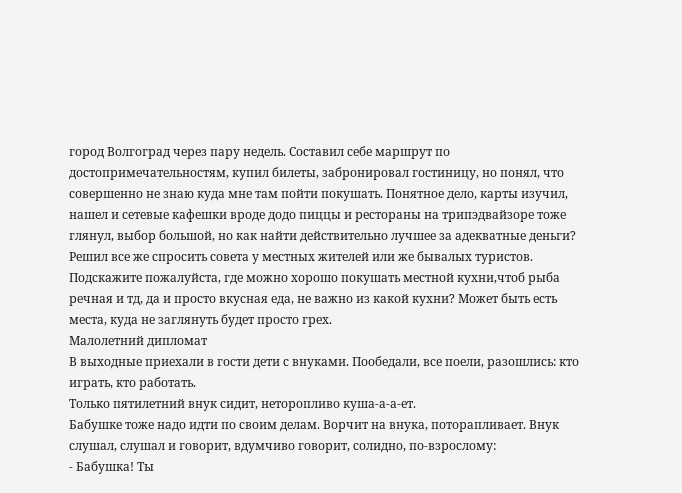город Волгоград через пару недель. Составил себе маршрут по достопримечательностям, купил билеты, забронировал гостиницу, но понял, что совершенно не знаю куда мне там пойти покушать. Понятное дело, карты изучил, нашел и сетевые кафешки вроде додо пиццы и рестораны на трипэдвайзоре тоже глянул, выбор большой, но как найти действительно лучшее за адекватные деньги? Решил все же спросить совета у местных жителей или же бывалых туристов. Подскажите пожалуйста, где можно хорошо покушать местной кухни,чтоб рыба речная и тд, да и просто вкусная еда, не важно из какой кухни? Может быть есть места, куда не заглянуть будет просто грех.
Малолетний дипломат
В выходные приехали в гости дети с внуками. Пообедали, все поели, разошлись: кто играть, кто работать.
Только пятилетний внук сидит, неторопливо куша-а-а-ет.
Бабушке тоже надо идти по своим делам. Ворчит на внука, поторапливает. Внук слушал, слушал и говорит, вдумчиво говорит, солидно, по-взрослому:
- Бабушка! Ты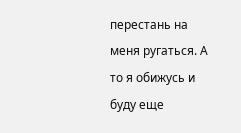перестань на меня ругаться. А то я обижусь и буду еще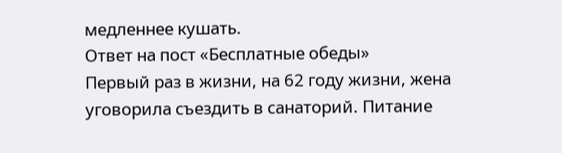медленнее кушать.
Ответ на пост «Бесплатные обеды»
Первый раз в жизни, на 62 году жизни, жена уговорила съездить в санаторий. Питание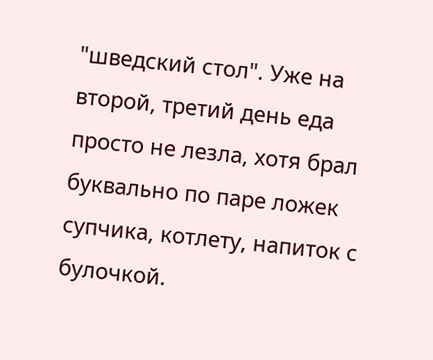"шведский стол". Уже на второй, третий день еда просто не лезла, хотя брал буквально по паре ложек супчика, котлету, напиток с булочкой.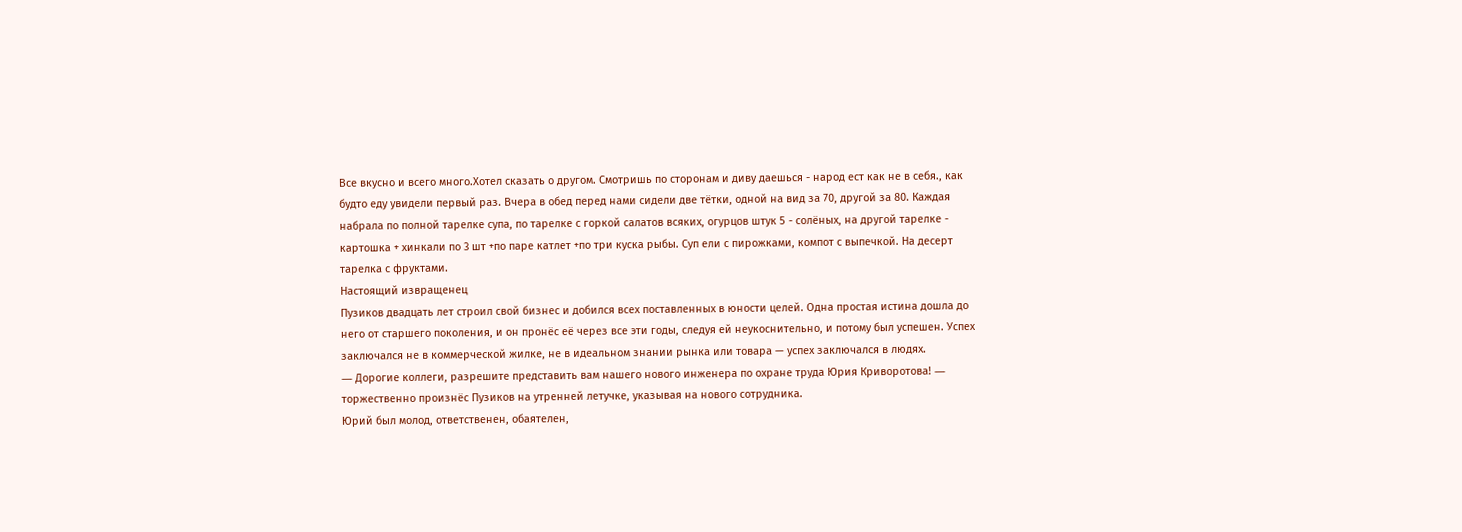Все вкусно и всего много.Хотел сказать о другом. Смотришь по сторонам и диву даешься - народ ест как не в себя., как будто еду увидели первый раз. Вчера в обед перед нами сидели две тётки, одной на вид за 70, другой за 80. Каждая набрала по полной тарелке супа, по тарелке с горкой салатов всяких, огурцов штук 5 - солёных, на другой тарелке - картошка + хинкали по 3 шт +по паре катлет +по три куска рыбы. Суп ели с пирожками, компот с выпечкой. На десерт тарелка с фруктами.
Настоящий извращенец
Пузиков двадцать лет строил свой бизнес и добился всех поставленных в юности целей. Одна простая истина дошла до него от старшего поколения, и он пронёс её через все эти годы, следуя ей неукоснительно, и потому был успешен. Успех заключался не в коммерческой жилке, не в идеальном знании рынка или товара — успех заключался в людях.
― Дорогие коллеги, разрешите представить вам нашего нового инженера по охране труда Юрия Криворотова! ― торжественно произнёс Пузиков на утренней летучке, указывая на нового сотрудника.
Юрий был молод, ответственен, обаятелен,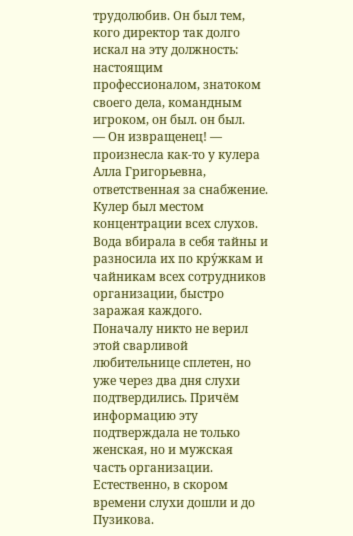трудолюбив. Он был тем, кого директор так долго искал на эту должность: настоящим профессионалом, знатоком своего дела, командным игроком, он был. он был.
― Он извращенец! ― произнесла как-то у кулера Алла Григорьевна, ответственная за снабжение.
Кулер был местом концентрации всех слухов. Вода вбирала в себя тайны и разносила их по кру́жкам и чайникам всех сотрудников организации, быстро заражая каждого.
Поначалу никто не верил этой сварливой любительнице сплетен, но уже через два дня слухи подтвердились. Причём информацию эту подтверждала не только женская, но и мужская часть организации. Естественно, в скором времени слухи дошли и до Пузикова.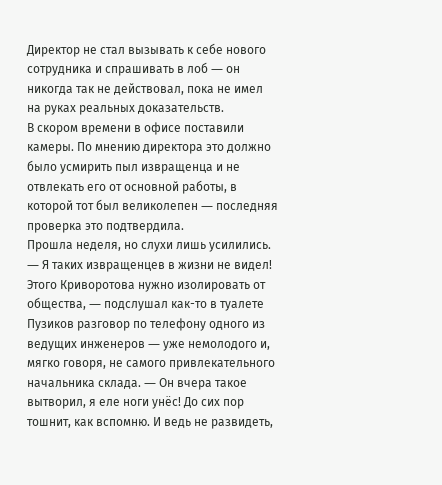Директор не стал вызывать к себе нового сотрудника и спрашивать в лоб ― он никогда так не действовал, пока не имел на руках реальных доказательств.
В скором времени в офисе поставили камеры. По мнению директора это должно было усмирить пыл извращенца и не отвлекать его от основной работы, в которой тот был великолепен ― последняя проверка это подтвердила.
Прошла неделя, но слухи лишь усилились.
― Я таких извращенцев в жизни не видел! Этого Криворотова нужно изолировать от общества, ― подслушал как-то в туалете Пузиков разговор по телефону одного из ведущих инженеров ― уже немолодого и, мягко говоря, не самого привлекательного начальника склада. ― Он вчера такое вытворил, я еле ноги унёс! До сих пор тошнит, как вспомню. И ведь не развидеть,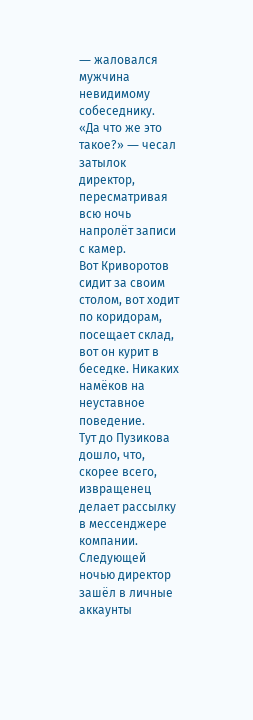― жаловался мужчина невидимому собеседнику.
«Да что же это такое?» ― чесал затылок директор, пересматривая всю ночь напролёт записи с камер.
Вот Криворотов сидит за своим столом, вот ходит по коридорам, посещает склад, вот он курит в беседке. Никаких намёков на неуставное поведение.
Тут до Пузикова дошло, что, скорее всего, извращенец делает рассылку в мессенджере компании. Следующей ночью директор зашёл в личные аккаунты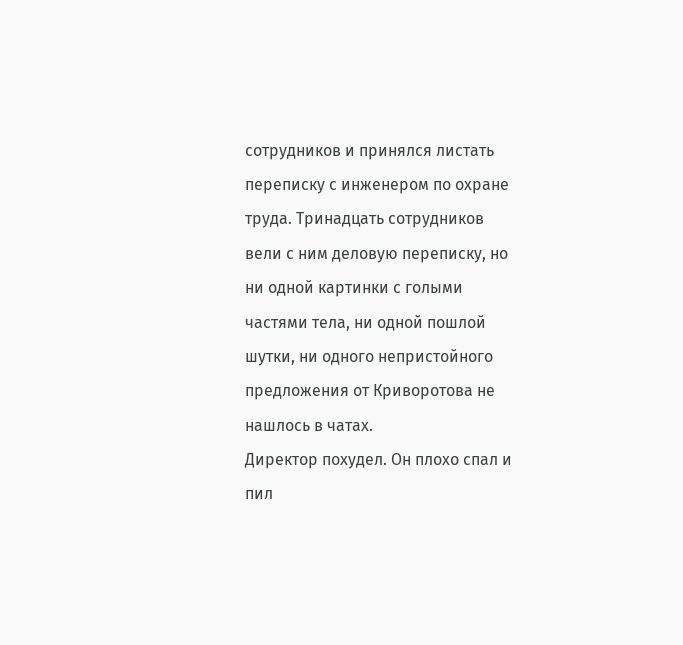сотрудников и принялся листать переписку с инженером по охране труда. Тринадцать сотрудников вели с ним деловую переписку, но ни одной картинки с голыми частями тела, ни одной пошлой шутки, ни одного непристойного предложения от Криворотова не нашлось в чатах.
Директор похудел. Он плохо спал и пил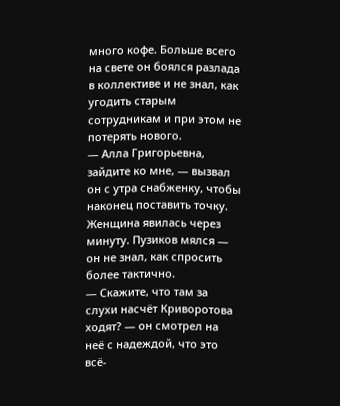много кофе. Больше всего на свете он боялся разлада в коллективе и не знал, как угодить старым сотрудникам и при этом не потерять нового.
― Алла Григорьевна, зайдите ко мне, ― вызвал он с утра снабженку, чтобы наконец поставить точку.
Женщина явилась через минуту. Пузиков мялся ― он не знал, как спросить более тактично.
― Скажите, что там за слухи насчёт Криворотова ходят? ― он смотрел на неё с надеждой, что это всё-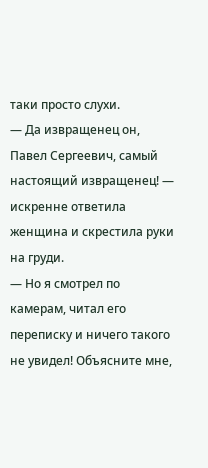таки просто слухи.
― Да извращенец он, Павел Сергеевич, самый настоящий извращенец! ― искренне ответила женщина и скрестила руки на груди.
― Но я смотрел по камерам, читал его переписку и ничего такого не увидел! Объясните мне,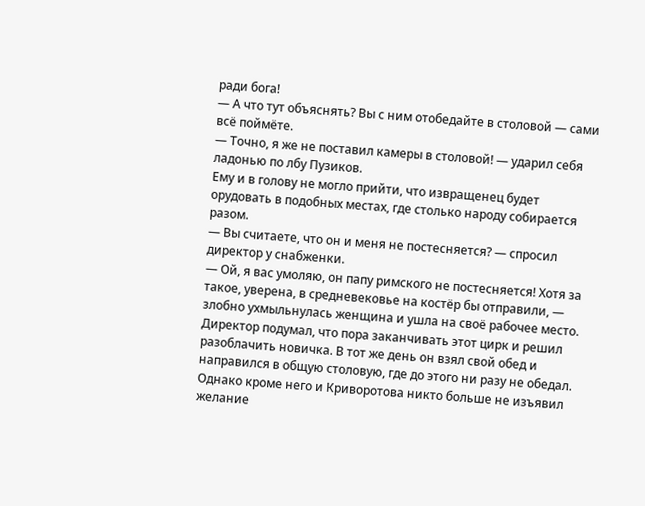ради бога!
― А что тут объяснять? Вы с ним отобедайте в столовой ― сами всё поймёте.
― Точно, я же не поставил камеры в столовой! ― ударил себя ладонью по лбу Пузиков.
Ему и в голову не могло прийти, что извращенец будет орудовать в подобных местах, где столько народу собирается разом.
― Вы считаете, что он и меня не постесняется? ― спросил директор у снабженки.
― Ой, я вас умоляю, он папу римского не постесняется! Хотя за такое, уверена, в средневековье на костёр бы отправили, ― злобно ухмыльнулась женщина и ушла на своё рабочее место.
Директор подумал, что пора заканчивать этот цирк и решил разоблачить новичка. В тот же день он взял свой обед и направился в общую столовую, где до этого ни разу не обедал. Однако кроме него и Криворотова никто больше не изъявил желание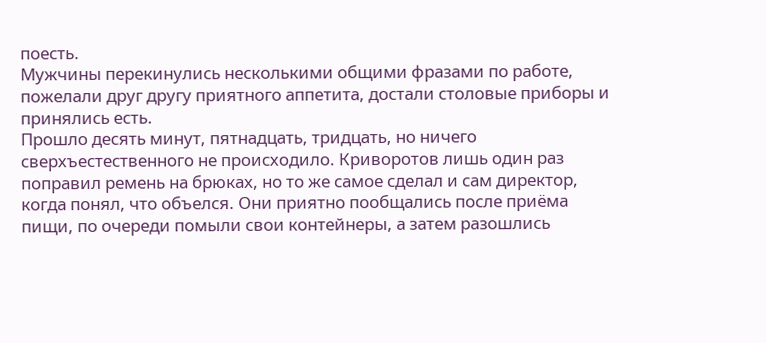поесть.
Мужчины перекинулись несколькими общими фразами по работе, пожелали друг другу приятного аппетита, достали столовые приборы и принялись есть.
Прошло десять минут, пятнадцать, тридцать, но ничего сверхъестественного не происходило. Криворотов лишь один раз поправил ремень на брюках, но то же самое сделал и сам директор, когда понял, что объелся. Они приятно пообщались после приёма пищи, по очереди помыли свои контейнеры, а затем разошлись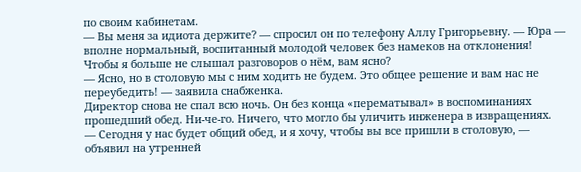по своим кабинетам.
― Вы меня за идиота держите? ― спросил он по телефону Аллу Григорьевну. ― Юра ― вполне нормальный, воспитанный молодой человек без намеков на отклонения! Чтобы я больше не слышал разговоров о нём, вам ясно?
― Ясно, но в столовую мы с ним ходить не будем. Это общее решение и вам нас не переубедить! ― заявила снабженка.
Директор снова не спал всю ночь. Он без конца «перематывал» в воспоминаниях прошедший обед. Ни-че-го. Ничего, что могло бы уличить инженера в извращениях.
― Сегодня у нас будет общий обед, и я хочу, чтобы вы все пришли в столовую, ― объявил на утренней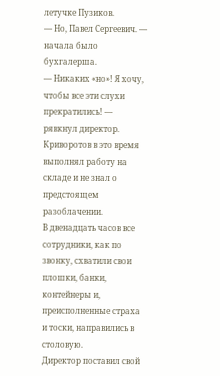летучке Пузиков.
― Но, Павел Сергеевич. ― начала было бухгалерша.
― Никаких «но»! Я хочу, чтобы все эти слухи прекратились! ― рявкнул директор.
Криворотов в это время выполнял работу на складе и не знал о предстоящем разоблачении.
В двенадцать часов все сотрудники, как по звонку, схватили свои плошки, банки, контейнеры и, преисполненные страха и тоски, направились в столовую.
Директор поставил свой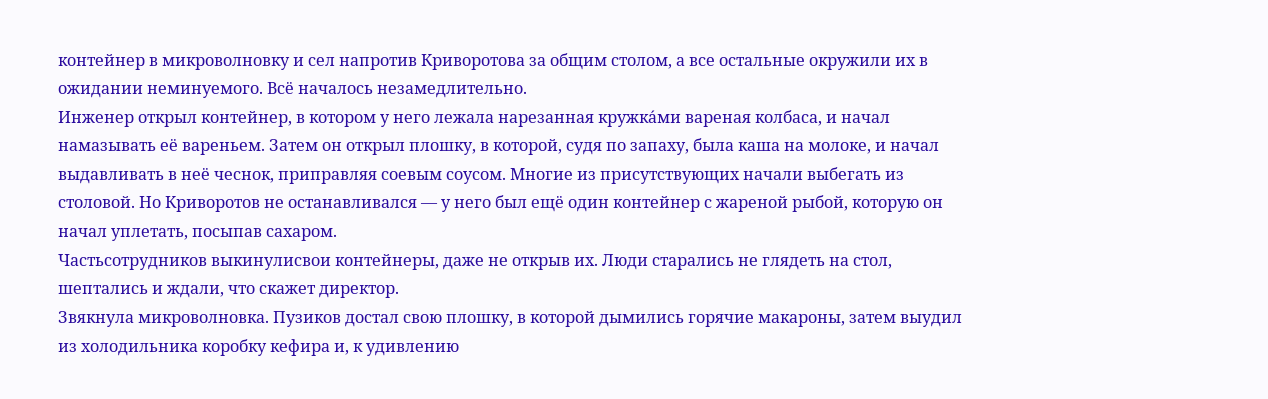контейнер в микроволновку и сел напротив Криворотова за общим столом, а все остальные окружили их в ожидании неминуемого. Всё началось незамедлительно.
Инженер открыл контейнер, в котором у него лежала нарезанная кружка́ми вареная колбаса, и начал намазывать её вареньем. Затем он открыл плошку, в которой, судя по запаху, была каша на молоке, и начал выдавливать в неё чеснок, приправляя соевым соусом. Многие из присутствующих начали выбегать из столовой. Но Криворотов не останавливался — у него был ещё один контейнер с жареной рыбой, которую он начал уплетать, посыпав сахаром.
Частьсотрудников выкинулисвои контейнеры, даже не открыв их. Люди старались не глядеть на стол, шептались и ждали, что скажет директор.
Звякнула микроволновка. Пузиков достал свою плошку, в которой дымились горячие макароны, затем выудил из холодильника коробку кефира и, к удивлению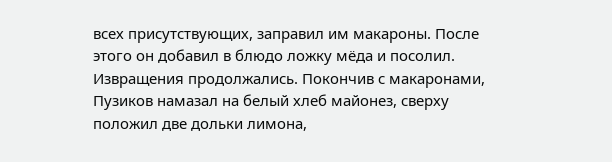всех присутствующих, заправил им макароны. После этого он добавил в блюдо ложку мёда и посолил.
Извращения продолжались. Покончив с макаронами, Пузиков намазал на белый хлеб майонез, сверху положил две дольки лимона,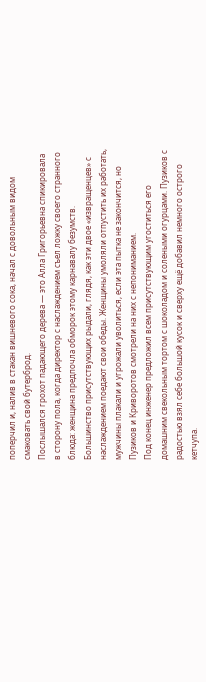поперчил и, налив в стакан вишневого сока, начал с довольным видом смаковать свой бутерброд.
Послышался грохот падающего дерева ― это Алла Григорьевна спикировала в сторону пола, когда директор с наслаждением съел ложку своего странного блюда: женщина предпочла обморок этому карнавалу безумств.
Большинство присутствующих рыдали, глядя, как эти двое «извращенцев» с наслаждением поедают свои обеды. Женщины умоляли отпустить их работать, мужчины плакали и угрожали уволиться, если эта пытка не закончится, но Пузиков и Криворотов смотрели на них с непониманием.
Под конец инженер предложил всем присутствующим угоститься его домашним свекольным тортом с шоколадом и солеными огурцами. Пузиков с радостью взял себе большой кусок и сверху ещё добавил немного острого кетчупа.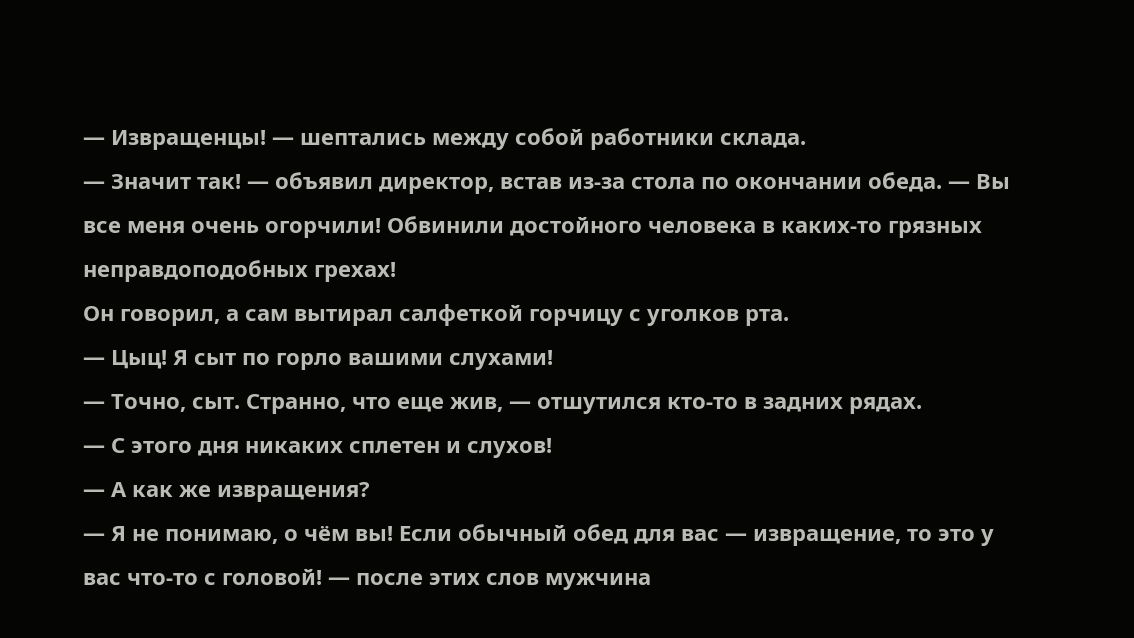― Извращенцы! ― шептались между собой работники склада.
― Значит так! ― объявил директор, встав из-за стола по окончании обеда. ― Вы все меня очень огорчили! Обвинили достойного человека в каких-то грязных неправдоподобных грехах!
Он говорил, а сам вытирал салфеткой горчицу с уголков рта.
― Цыц! Я сыт по горло вашими слухами!
― Точно, сыт. Странно, что еще жив, ― отшутился кто-то в задних рядах.
― С этого дня никаких сплетен и слухов!
― А как же извращения?
― Я не понимаю, о чём вы! Если обычный обед для вас ― извращение, то это у вас что-то с головой! ― после этих слов мужчина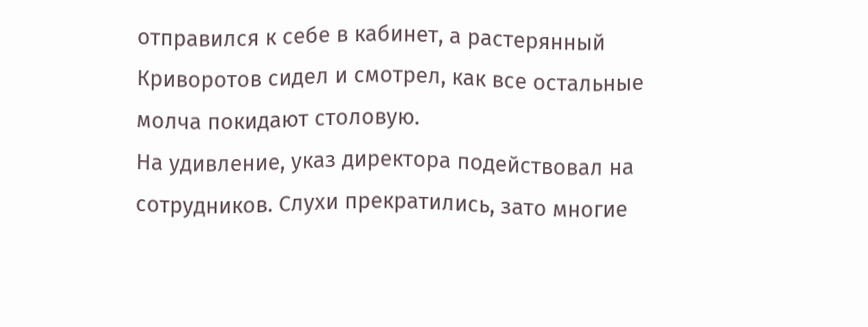отправился к себе в кабинет, а растерянный Криворотов сидел и смотрел, как все остальные молча покидают столовую.
На удивление, указ директора подействовал на сотрудников. Слухи прекратились, зато многие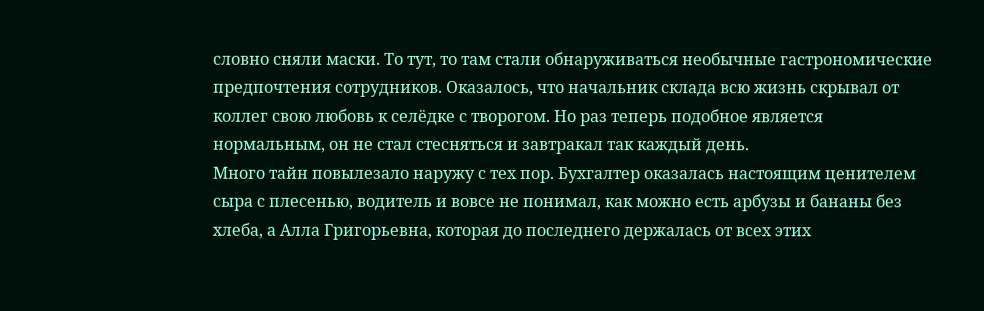словно сняли маски. То тут, то там стали обнаруживаться необычные гастрономические предпочтения сотрудников. Оказалось, что начальник склада всю жизнь скрывал от коллег свою любовь к селёдке с творогом. Но раз теперь подобное является нормальным, он не стал стесняться и завтракал так каждый день.
Много тайн повылезало наружу с тех пор. Бухгалтер оказалась настоящим ценителем сыра с плесенью, водитель и вовсе не понимал, как можно есть арбузы и бананы без хлеба, а Алла Григорьевна, которая до последнего держалась от всех этих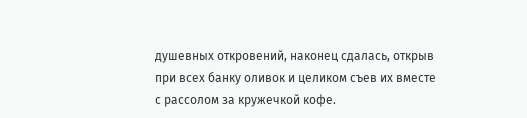душевных откровений, наконец сдалась, открыв при всех банку оливок и целиком съев их вместе с рассолом за кружечкой кофе.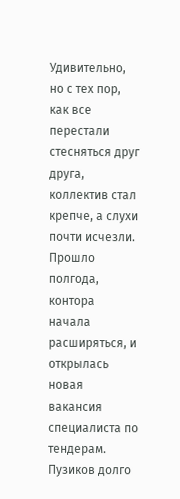Удивительно, но с тех пор, как все перестали стесняться друг друга, коллектив стал крепче, а слухи почти исчезли. Прошло полгода, контора начала расширяться, и открылась новая вакансия специалиста по тендерам. Пузиков долго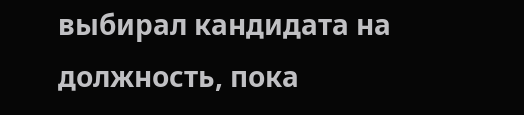выбирал кандидата на должность, пока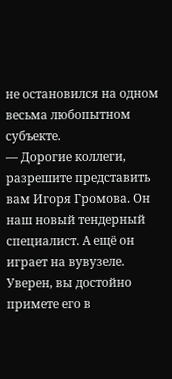не остановился на одном весьма любопытном субъекте.
― Дорогие коллеги, разрешите представить вам Игоря Громова. Он наш новый тендерный специалист. А ещё он играет на вувузеле. Уверен, вы достойно примете его в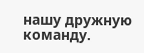нашу дружную команду.